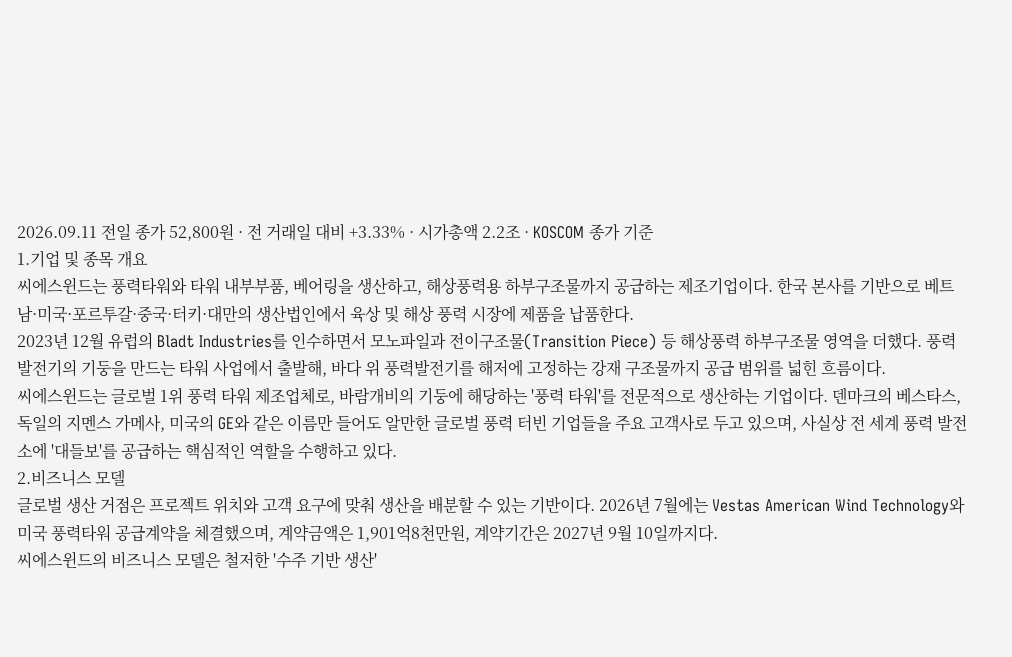2026.09.11 전일 종가 52,800원 · 전 거래일 대비 +3.33% · 시가총액 2.2조 · KOSCOM 종가 기준
1.기업 및 종목 개요
씨에스윈드는 풍력타워와 타워 내부부품, 베어링을 생산하고, 해상풍력용 하부구조물까지 공급하는 제조기업이다. 한국 본사를 기반으로 베트남·미국·포르투갈·중국·터키·대만의 생산법인에서 육상 및 해상 풍력 시장에 제품을 납품한다.
2023년 12월 유럽의 Bladt Industries를 인수하면서 모노파일과 전이구조물(Transition Piece) 등 해상풍력 하부구조물 영역을 더했다. 풍력발전기의 기둥을 만드는 타워 사업에서 출발해, 바다 위 풍력발전기를 해저에 고정하는 강재 구조물까지 공급 범위를 넓힌 흐름이다.
씨에스윈드는 글로벌 1위 풍력 타워 제조업체로, 바람개비의 기둥에 해당하는 '풍력 타워'를 전문적으로 생산하는 기업이다. 덴마크의 베스타스, 독일의 지멘스 가메사, 미국의 GE와 같은 이름만 들어도 알만한 글로벌 풍력 터빈 기업들을 주요 고객사로 두고 있으며, 사실상 전 세계 풍력 발전소에 '대들보'를 공급하는 핵심적인 역할을 수행하고 있다.
2.비즈니스 모델
글로벌 생산 거점은 프로젝트 위치와 고객 요구에 맞춰 생산을 배분할 수 있는 기반이다. 2026년 7월에는 Vestas American Wind Technology와 미국 풍력타워 공급계약을 체결했으며, 계약금액은 1,901억8천만원, 계약기간은 2027년 9월 10일까지다.
씨에스윈드의 비즈니스 모델은 철저한 '수주 기반 생산'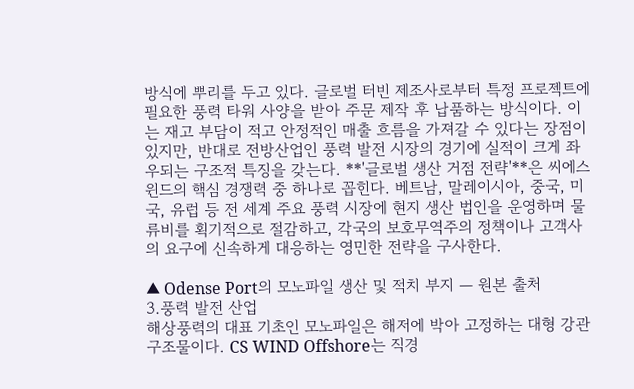방식에 뿌리를 두고 있다. 글로벌 터빈 제조사로부터 특정 프로젝트에 필요한 풍력 타워 사양을 받아 주문 제작 후 납품하는 방식이다. 이는 재고 부담이 적고 안정적인 매출 흐름을 가져갈 수 있다는 장점이 있지만, 반대로 전방산업인 풍력 발전 시장의 경기에 실적이 크게 좌우되는 구조적 특징을 갖는다. **'글로벌 생산 거점 전략'**은 씨에스윈드의 핵심 경쟁력 중 하나로 꼽힌다. 베트남, 말레이시아, 중국, 미국, 유럽 등 전 세계 주요 풍력 시장에 현지 생산 법인을 운영하며 물류비를 획기적으로 절감하고, 각국의 보호무역주의 정책이나 고객사의 요구에 신속하게 대응하는 영민한 전략을 구사한다.

▲ Odense Port의 모노파일 생산 및 적치 부지 — 원본 출처
3.풍력 발전 산업
해상풍력의 대표 기초인 모노파일은 해저에 박아 고정하는 대형 강관 구조물이다. CS WIND Offshore는 직경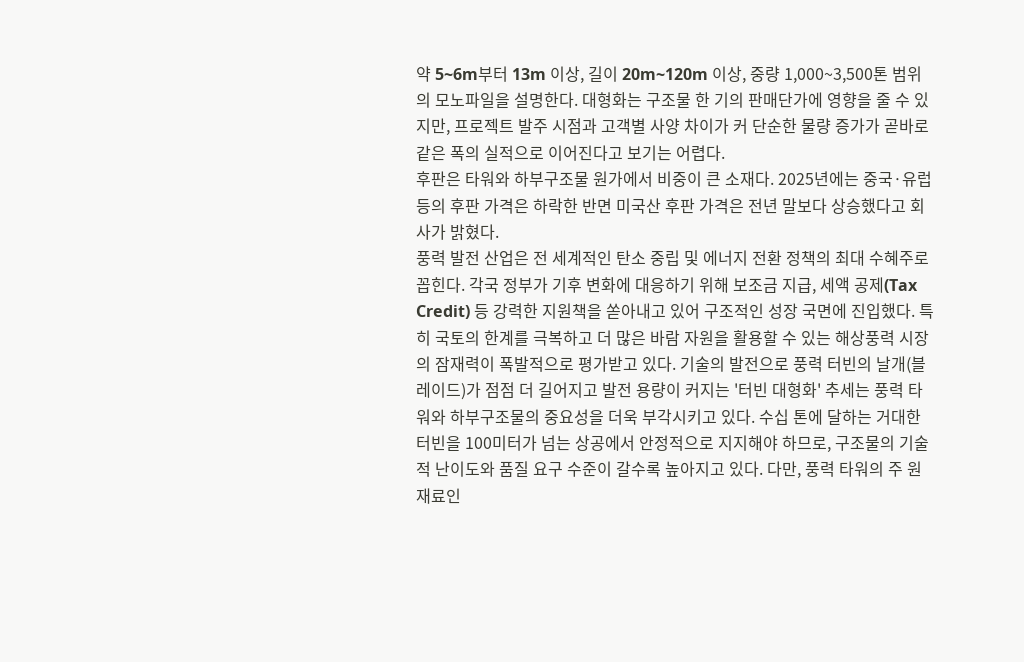약 5~6m부터 13m 이상, 길이 20m~120m 이상, 중량 1,000~3,500톤 범위의 모노파일을 설명한다. 대형화는 구조물 한 기의 판매단가에 영향을 줄 수 있지만, 프로젝트 발주 시점과 고객별 사양 차이가 커 단순한 물량 증가가 곧바로 같은 폭의 실적으로 이어진다고 보기는 어렵다.
후판은 타워와 하부구조물 원가에서 비중이 큰 소재다. 2025년에는 중국·유럽 등의 후판 가격은 하락한 반면 미국산 후판 가격은 전년 말보다 상승했다고 회사가 밝혔다.
풍력 발전 산업은 전 세계적인 탄소 중립 및 에너지 전환 정책의 최대 수혜주로 꼽힌다. 각국 정부가 기후 변화에 대응하기 위해 보조금 지급, 세액 공제(Tax Credit) 등 강력한 지원책을 쏟아내고 있어 구조적인 성장 국면에 진입했다. 특히 국토의 한계를 극복하고 더 많은 바람 자원을 활용할 수 있는 해상풍력 시장의 잠재력이 폭발적으로 평가받고 있다. 기술의 발전으로 풍력 터빈의 날개(블레이드)가 점점 더 길어지고 발전 용량이 커지는 '터빈 대형화' 추세는 풍력 타워와 하부구조물의 중요성을 더욱 부각시키고 있다. 수십 톤에 달하는 거대한 터빈을 100미터가 넘는 상공에서 안정적으로 지지해야 하므로, 구조물의 기술적 난이도와 품질 요구 수준이 갈수록 높아지고 있다. 다만, 풍력 타워의 주 원재료인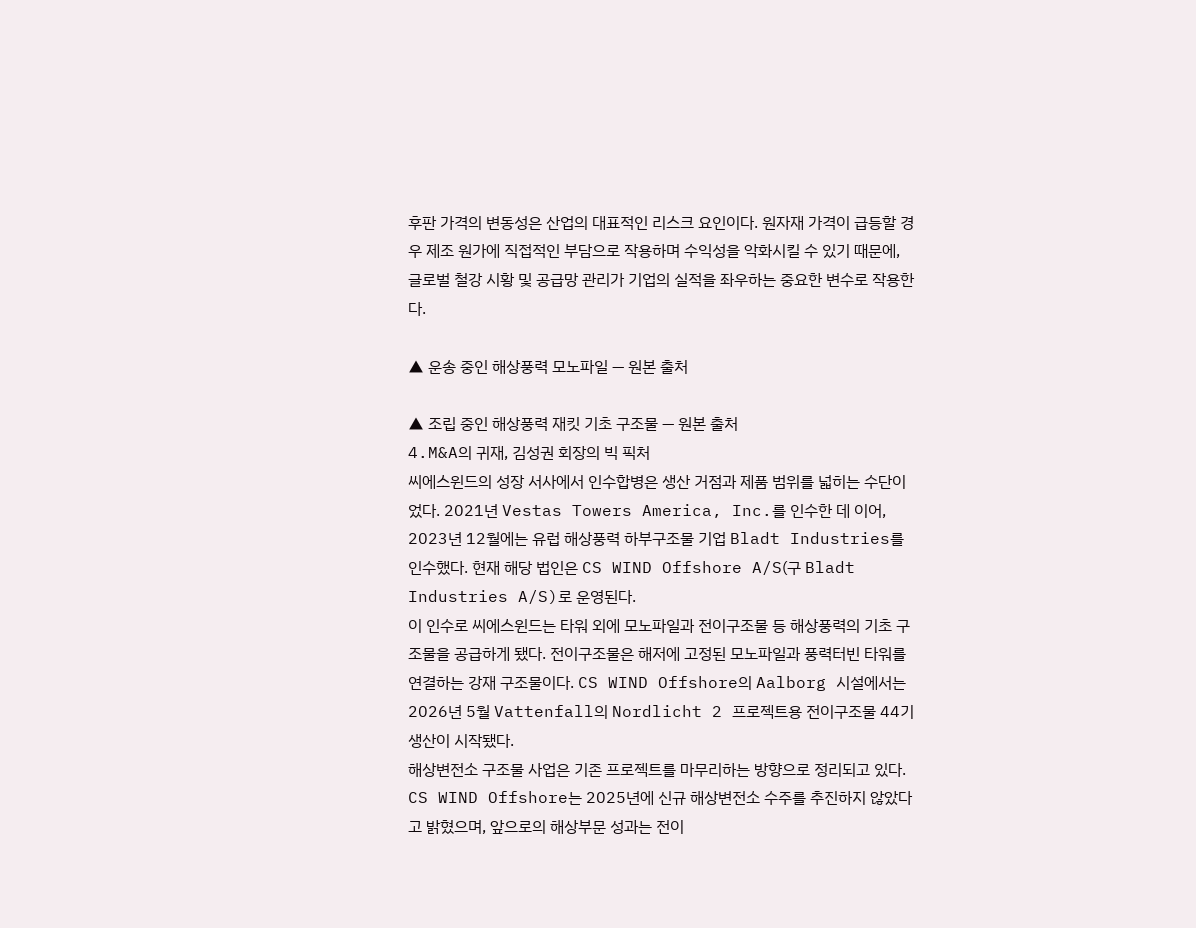후판 가격의 변동성은 산업의 대표적인 리스크 요인이다. 원자재 가격이 급등할 경우 제조 원가에 직접적인 부담으로 작용하며 수익성을 악화시킬 수 있기 때문에, 글로벌 철강 시황 및 공급망 관리가 기업의 실적을 좌우하는 중요한 변수로 작용한다.

▲ 운송 중인 해상풍력 모노파일 — 원본 출처

▲ 조립 중인 해상풍력 재킷 기초 구조물 — 원본 출처
4.M&A의 귀재, 김성권 회장의 빅 픽처
씨에스윈드의 성장 서사에서 인수합병은 생산 거점과 제품 범위를 넓히는 수단이었다. 2021년 Vestas Towers America, Inc.를 인수한 데 이어, 2023년 12월에는 유럽 해상풍력 하부구조물 기업 Bladt Industries를 인수했다. 현재 해당 법인은 CS WIND Offshore A/S(구 Bladt Industries A/S)로 운영된다.
이 인수로 씨에스윈드는 타워 외에 모노파일과 전이구조물 등 해상풍력의 기초 구조물을 공급하게 됐다. 전이구조물은 해저에 고정된 모노파일과 풍력터빈 타워를 연결하는 강재 구조물이다. CS WIND Offshore의 Aalborg 시설에서는 2026년 5월 Vattenfall의 Nordlicht 2 프로젝트용 전이구조물 44기 생산이 시작됐다.
해상변전소 구조물 사업은 기존 프로젝트를 마무리하는 방향으로 정리되고 있다. CS WIND Offshore는 2025년에 신규 해상변전소 수주를 추진하지 않았다고 밝혔으며, 앞으로의 해상부문 성과는 전이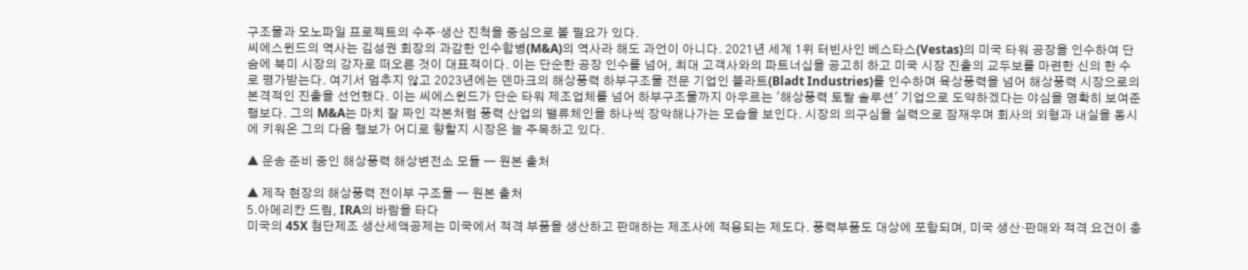구조물과 모노파일 프로젝트의 수주·생산 진척을 중심으로 볼 필요가 있다.
씨에스윈드의 역사는 김성권 회장의 과감한 인수합병(M&A)의 역사라 해도 과언이 아니다. 2021년 세계 1위 터빈사인 베스타스(Vestas)의 미국 타워 공장을 인수하여 단숨에 북미 시장의 강자로 떠오른 것이 대표적이다. 이는 단순한 공장 인수를 넘어, 최대 고객사와의 파트너십을 공고히 하고 미국 시장 진출의 교두보를 마련한 신의 한 수로 평가받는다. 여기서 멈추지 않고 2023년에는 덴마크의 해상풍력 하부구조물 전문 기업인 블라트(Bladt Industries)를 인수하며 육상풍력을 넘어 해상풍력 시장으로의 본격적인 진출을 선언했다. 이는 씨에스윈드가 단순 타워 제조업체를 넘어 하부구조물까지 아우르는 '해상풍력 토탈 솔루션' 기업으로 도약하겠다는 야심을 명확히 보여준 행보다. 그의 M&A는 마치 잘 짜인 각본처럼 풍력 산업의 밸류체인을 하나씩 장악해나가는 모습을 보인다. 시장의 의구심을 실력으로 잠재우며 회사의 외형과 내실을 동시에 키워온 그의 다음 행보가 어디로 향할지 시장은 늘 주목하고 있다.

▲ 운송 준비 중인 해상풍력 해상변전소 모듈 — 원본 출처

▲ 제작 현장의 해상풍력 전이부 구조물 — 원본 출처
5.아메리칸 드림, IRA의 바람을 타다
미국의 45X 첨단제조 생산세액공제는 미국에서 적격 부품을 생산하고 판매하는 제조사에 적용되는 제도다. 풍력부품도 대상에 포함되며, 미국 생산·판매와 적격 요건이 충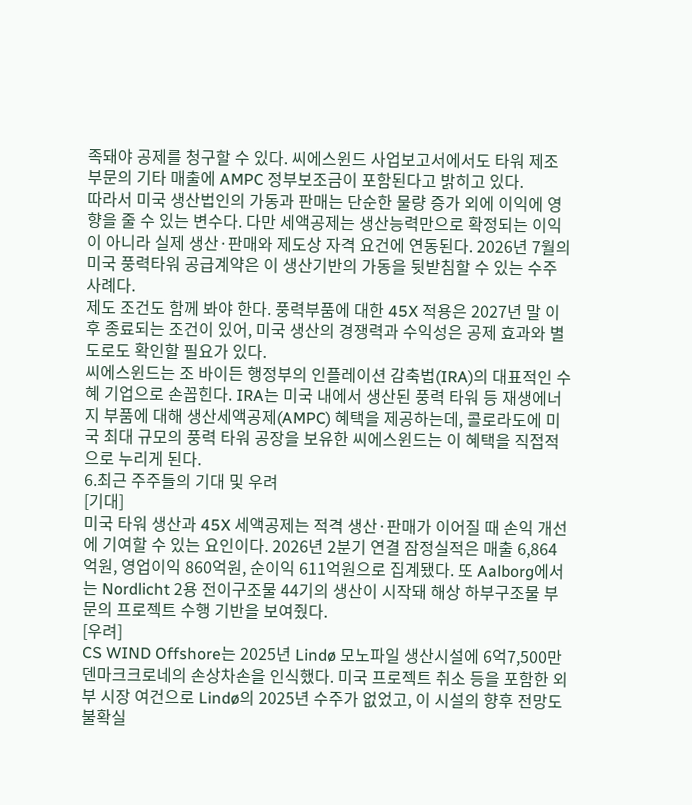족돼야 공제를 청구할 수 있다. 씨에스윈드 사업보고서에서도 타워 제조 부문의 기타 매출에 AMPC 정부보조금이 포함된다고 밝히고 있다.
따라서 미국 생산법인의 가동과 판매는 단순한 물량 증가 외에 이익에 영향을 줄 수 있는 변수다. 다만 세액공제는 생산능력만으로 확정되는 이익이 아니라 실제 생산·판매와 제도상 자격 요건에 연동된다. 2026년 7월의 미국 풍력타워 공급계약은 이 생산기반의 가동을 뒷받침할 수 있는 수주 사례다.
제도 조건도 함께 봐야 한다. 풍력부품에 대한 45X 적용은 2027년 말 이후 종료되는 조건이 있어, 미국 생산의 경쟁력과 수익성은 공제 효과와 별도로도 확인할 필요가 있다.
씨에스윈드는 조 바이든 행정부의 인플레이션 감축법(IRA)의 대표적인 수혜 기업으로 손꼽힌다. IRA는 미국 내에서 생산된 풍력 타워 등 재생에너지 부품에 대해 생산세액공제(AMPC) 혜택을 제공하는데, 콜로라도에 미국 최대 규모의 풍력 타워 공장을 보유한 씨에스윈드는 이 혜택을 직접적으로 누리게 된다.
6.최근 주주들의 기대 및 우려
[기대]
미국 타워 생산과 45X 세액공제는 적격 생산·판매가 이어질 때 손익 개선에 기여할 수 있는 요인이다. 2026년 2분기 연결 잠정실적은 매출 6,864억원, 영업이익 860억원, 순이익 611억원으로 집계됐다. 또 Aalborg에서는 Nordlicht 2용 전이구조물 44기의 생산이 시작돼 해상 하부구조물 부문의 프로젝트 수행 기반을 보여줬다.
[우려]
CS WIND Offshore는 2025년 Lindø 모노파일 생산시설에 6억7,500만덴마크크로네의 손상차손을 인식했다. 미국 프로젝트 취소 등을 포함한 외부 시장 여건으로 Lindø의 2025년 수주가 없었고, 이 시설의 향후 전망도 불확실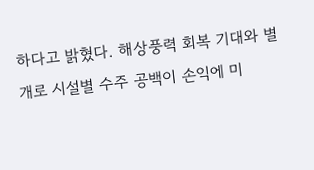하다고 밝혔다. 해상풍력 회복 기대와 별개로 시설별 수주 공백이 손익에 미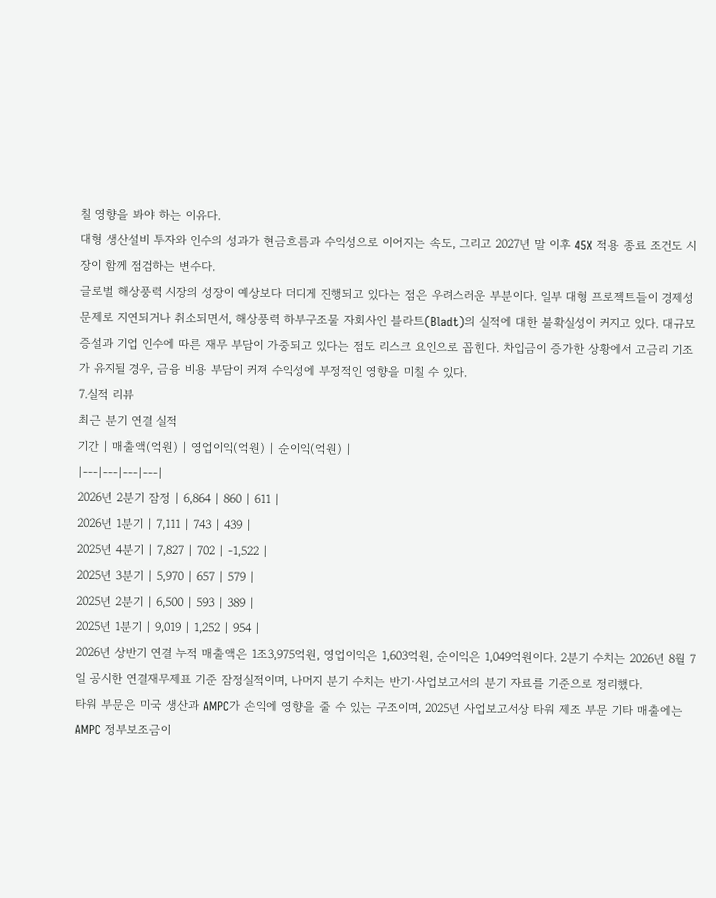칠 영향을 봐야 하는 이유다.
대형 생산설비 투자와 인수의 성과가 현금흐름과 수익성으로 이어지는 속도, 그리고 2027년 말 이후 45X 적용 종료 조건도 시장이 함께 점검하는 변수다.
글로벌 해상풍력 시장의 성장이 예상보다 더디게 진행되고 있다는 점은 우려스러운 부분이다. 일부 대형 프로젝트들이 경제성 문제로 지연되거나 취소되면서, 해상풍력 하부구조물 자회사인 블라트(Bladt)의 실적에 대한 불확실성이 커지고 있다. 대규모 증설과 기업 인수에 따른 재무 부담이 가중되고 있다는 점도 리스크 요인으로 꼽힌다. 차입금이 증가한 상황에서 고금리 기조가 유지될 경우, 금융 비용 부담이 커져 수익성에 부정적인 영향을 미칠 수 있다.
7.실적 리뷰
최근 분기 연결 실적
기간 | 매출액(억원) | 영업이익(억원) | 순이익(억원) |
|---|---|---|---|
2026년 2분기 잠정 | 6,864 | 860 | 611 |
2026년 1분기 | 7,111 | 743 | 439 |
2025년 4분기 | 7,827 | 702 | -1,522 |
2025년 3분기 | 5,970 | 657 | 579 |
2025년 2분기 | 6,500 | 593 | 389 |
2025년 1분기 | 9,019 | 1,252 | 954 |
2026년 상반기 연결 누적 매출액은 1조3,975억원, 영업이익은 1,603억원, 순이익은 1,049억원이다. 2분기 수치는 2026년 8월 7일 공시한 연결재무제표 기준 잠정실적이며, 나머지 분기 수치는 반기·사업보고서의 분기 자료를 기준으로 정리했다.
타워 부문은 미국 생산과 AMPC가 손익에 영향을 줄 수 있는 구조이며, 2025년 사업보고서상 타워 제조 부문 기타 매출에는 AMPC 정부보조금이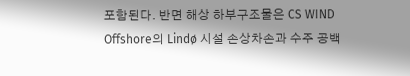포함된다. 반면 해상 하부구조물은 CS WIND Offshore의 Lindø 시설 손상차손과 수주 공백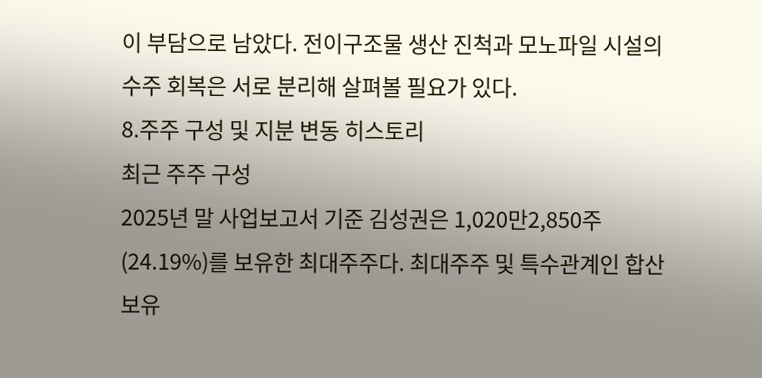이 부담으로 남았다. 전이구조물 생산 진척과 모노파일 시설의 수주 회복은 서로 분리해 살펴볼 필요가 있다.
8.주주 구성 및 지분 변동 히스토리
최근 주주 구성
2025년 말 사업보고서 기준 김성권은 1,020만2,850주(24.19%)를 보유한 최대주주다. 최대주주 및 특수관계인 합산 보유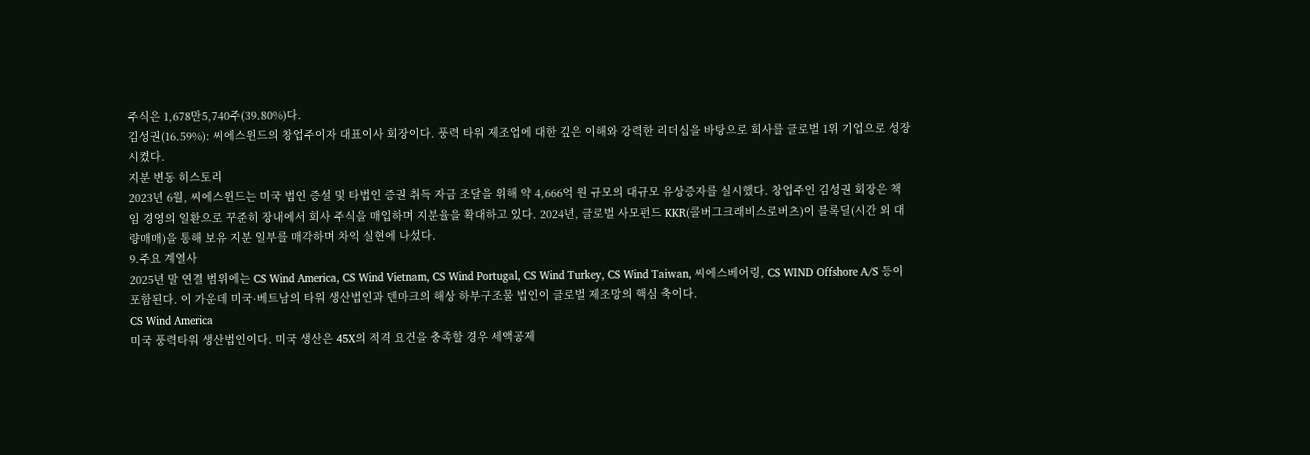주식은 1,678만5,740주(39.80%)다.
김성권(16.59%): 씨에스윈드의 창업주이자 대표이사 회장이다. 풍력 타워 제조업에 대한 깊은 이해와 강력한 리더십을 바탕으로 회사를 글로벌 1위 기업으로 성장시켰다.
지분 변동 히스토리
2023년 6월, 씨에스윈드는 미국 법인 증설 및 타법인 증권 취득 자금 조달을 위해 약 4,666억 원 규모의 대규모 유상증자를 실시했다. 창업주인 김성권 회장은 책임 경영의 일환으로 꾸준히 장내에서 회사 주식을 매입하며 지분율을 확대하고 있다. 2024년, 글로벌 사모펀드 KKR(콜버그크래비스로버츠)이 블록딜(시간 외 대량매매)을 통해 보유 지분 일부를 매각하며 차익 실현에 나섰다.
9.주요 계열사
2025년 말 연결 범위에는 CS Wind America, CS Wind Vietnam, CS Wind Portugal, CS Wind Turkey, CS Wind Taiwan, 씨에스베어링, CS WIND Offshore A/S 등이 포함된다. 이 가운데 미국·베트남의 타워 생산법인과 덴마크의 해상 하부구조물 법인이 글로벌 제조망의 핵심 축이다.
CS Wind America
미국 풍력타워 생산법인이다. 미국 생산은 45X의 적격 요건을 충족할 경우 세액공제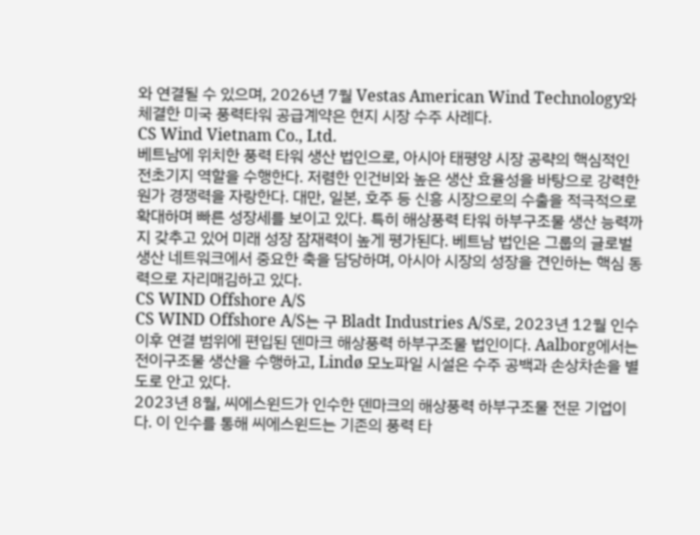와 연결될 수 있으며, 2026년 7월 Vestas American Wind Technology와 체결한 미국 풍력타워 공급계약은 현지 시장 수주 사례다.
CS Wind Vietnam Co., Ltd.
베트남에 위치한 풍력 타워 생산 법인으로, 아시아 태평양 시장 공략의 핵심적인 전초기지 역할을 수행한다. 저렴한 인건비와 높은 생산 효율성을 바탕으로 강력한 원가 경쟁력을 자랑한다. 대만, 일본, 호주 등 신흥 시장으로의 수출을 적극적으로 확대하며 빠른 성장세를 보이고 있다. 특히 해상풍력 타워 하부구조물 생산 능력까지 갖추고 있어 미래 성장 잠재력이 높게 평가된다. 베트남 법인은 그룹의 글로벌 생산 네트워크에서 중요한 축을 담당하며, 아시아 시장의 성장을 견인하는 핵심 동력으로 자리매김하고 있다.
CS WIND Offshore A/S
CS WIND Offshore A/S는 구 Bladt Industries A/S로, 2023년 12월 인수 이후 연결 범위에 편입된 덴마크 해상풍력 하부구조물 법인이다. Aalborg에서는 전이구조물 생산을 수행하고, Lindø 모노파일 시설은 수주 공백과 손상차손을 별도로 안고 있다.
2023년 8월, 씨에스윈드가 인수한 덴마크의 해상풍력 하부구조물 전문 기업이다. 이 인수를 통해 씨에스윈드는 기존의 풍력 타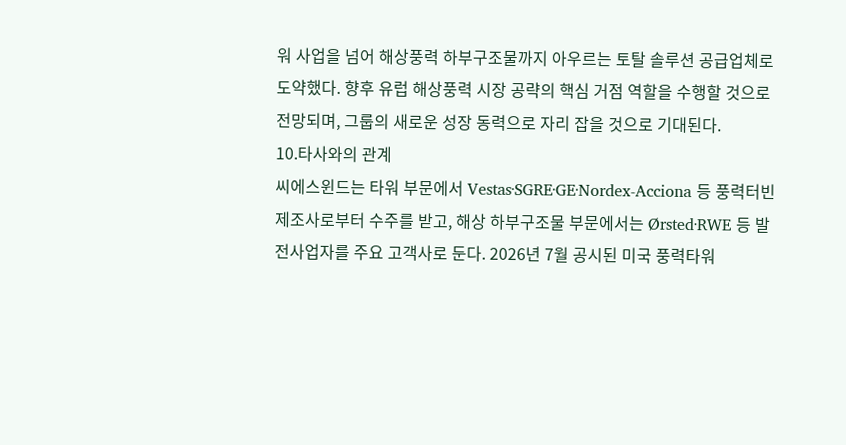워 사업을 넘어 해상풍력 하부구조물까지 아우르는 토탈 솔루션 공급업체로 도약했다. 향후 유럽 해상풍력 시장 공략의 핵심 거점 역할을 수행할 것으로 전망되며, 그룹의 새로운 성장 동력으로 자리 잡을 것으로 기대된다.
10.타사와의 관계
씨에스윈드는 타워 부문에서 Vestas·SGRE·GE·Nordex-Acciona 등 풍력터빈 제조사로부터 수주를 받고, 해상 하부구조물 부문에서는 Ørsted·RWE 등 발전사업자를 주요 고객사로 둔다. 2026년 7월 공시된 미국 풍력타워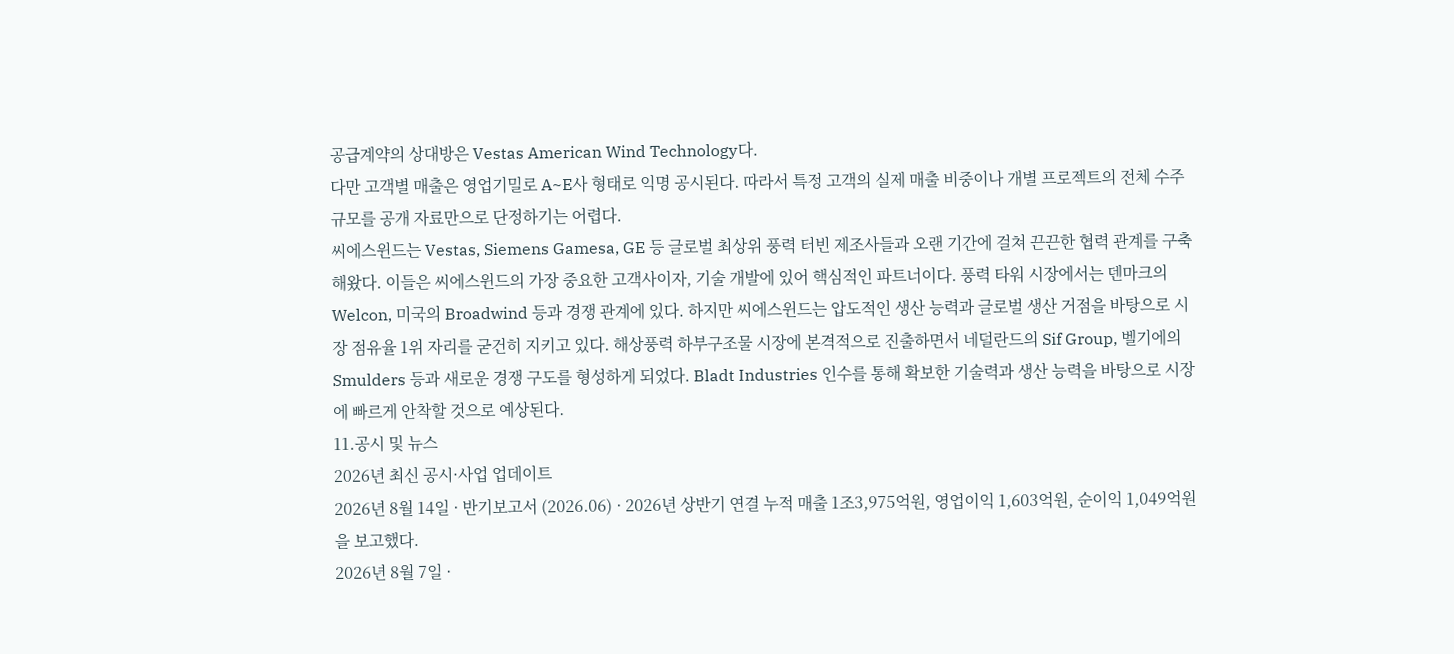공급계약의 상대방은 Vestas American Wind Technology다.
다만 고객별 매출은 영업기밀로 A~E사 형태로 익명 공시된다. 따라서 특정 고객의 실제 매출 비중이나 개별 프로젝트의 전체 수주 규모를 공개 자료만으로 단정하기는 어렵다.
씨에스윈드는 Vestas, Siemens Gamesa, GE 등 글로벌 최상위 풍력 터빈 제조사들과 오랜 기간에 걸쳐 끈끈한 협력 관계를 구축해왔다. 이들은 씨에스윈드의 가장 중요한 고객사이자, 기술 개발에 있어 핵심적인 파트너이다. 풍력 타워 시장에서는 덴마크의 Welcon, 미국의 Broadwind 등과 경쟁 관계에 있다. 하지만 씨에스윈드는 압도적인 생산 능력과 글로벌 생산 거점을 바탕으로 시장 점유율 1위 자리를 굳건히 지키고 있다. 해상풍력 하부구조물 시장에 본격적으로 진출하면서 네덜란드의 Sif Group, 벨기에의 Smulders 등과 새로운 경쟁 구도를 형성하게 되었다. Bladt Industries 인수를 통해 확보한 기술력과 생산 능력을 바탕으로 시장에 빠르게 안착할 것으로 예상된다.
11.공시 및 뉴스
2026년 최신 공시·사업 업데이트
2026년 8월 14일 · 반기보고서 (2026.06) · 2026년 상반기 연결 누적 매출 1조3,975억원, 영업이익 1,603억원, 순이익 1,049억원을 보고했다.
2026년 8월 7일 ·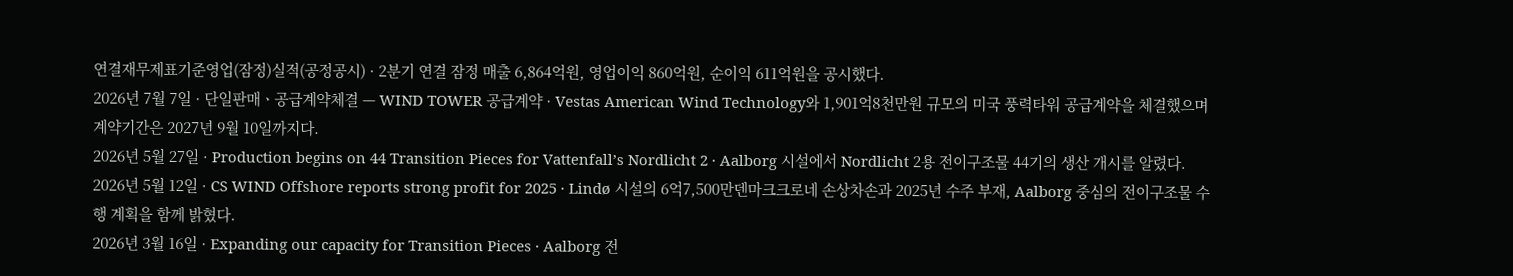연결재무제표기준영업(잠정)실적(공정공시) · 2분기 연결 잠정 매출 6,864억원, 영업이익 860억원, 순이익 611억원을 공시했다.
2026년 7월 7일 · 단일판매ㆍ공급계약체결 — WIND TOWER 공급계약 · Vestas American Wind Technology와 1,901억8천만원 규모의 미국 풍력타워 공급계약을 체결했으며 계약기간은 2027년 9월 10일까지다.
2026년 5월 27일 · Production begins on 44 Transition Pieces for Vattenfall’s Nordlicht 2 · Aalborg 시설에서 Nordlicht 2용 전이구조물 44기의 생산 개시를 알렸다.
2026년 5월 12일 · CS WIND Offshore reports strong profit for 2025 · Lindø 시설의 6억7,500만덴마크크로네 손상차손과 2025년 수주 부재, Aalborg 중심의 전이구조물 수행 계획을 함께 밝혔다.
2026년 3월 16일 · Expanding our capacity for Transition Pieces · Aalborg 전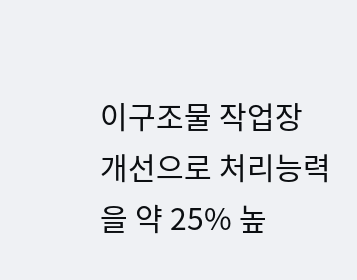이구조물 작업장 개선으로 처리능력을 약 25% 높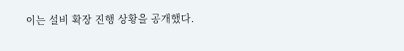이는 설비 확장 진행 상황을 공개했다.